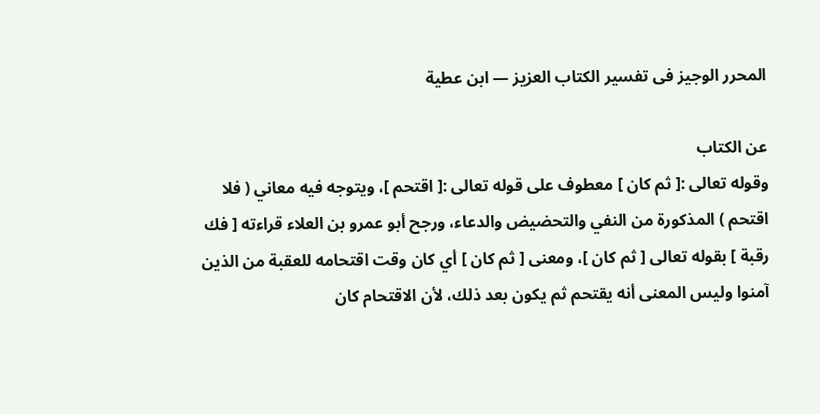المحرر الوجيز فى تفسير الكتاب العزيز — ابن عطية

عن الكتاب
وقوله تعالى :[ ثم كان ] معطوف على قوله تعالى :[ اقتحم ]، ويتوجه فيه معاني ( فلا اقتحم ) المذكورة من النفي والتحضيض والدعاء، ورجح أبو عمرو بن العلاء قراءته [ فك رقبة ] بقوله تعالى [ ثم كان ]، ومعنى [ ثم كان ] أي كان وقت اقتحامه للعقبة من الذين آمنوا وليس المعنى أنه يقتحم ثم يكون بعد ذلك، لأن الاقتحام كان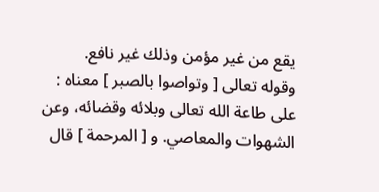يقع من غير مؤمن وذلك غير نافع.
وقوله تعالى [ وتواصوا بالصبر ] معناه : على طاعة الله تعالى وبلائه وقضائه، وعن الشهوات والمعاصي. و [ المرحمة ] قال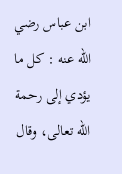ابن عباس رضي الله عنه : كل ما يؤدي إلى رحمة الله تعالى، وقال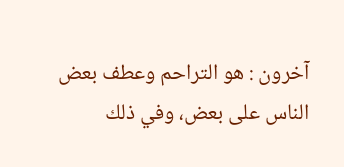آخرون : هو التراحم وعطف بعض الناس على بعض، وفي ذلك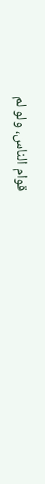قوام الناس، ولو لم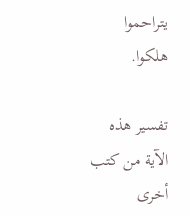يتراحموا هلكوا.

تفسير هذه الآية من كتب أخرى